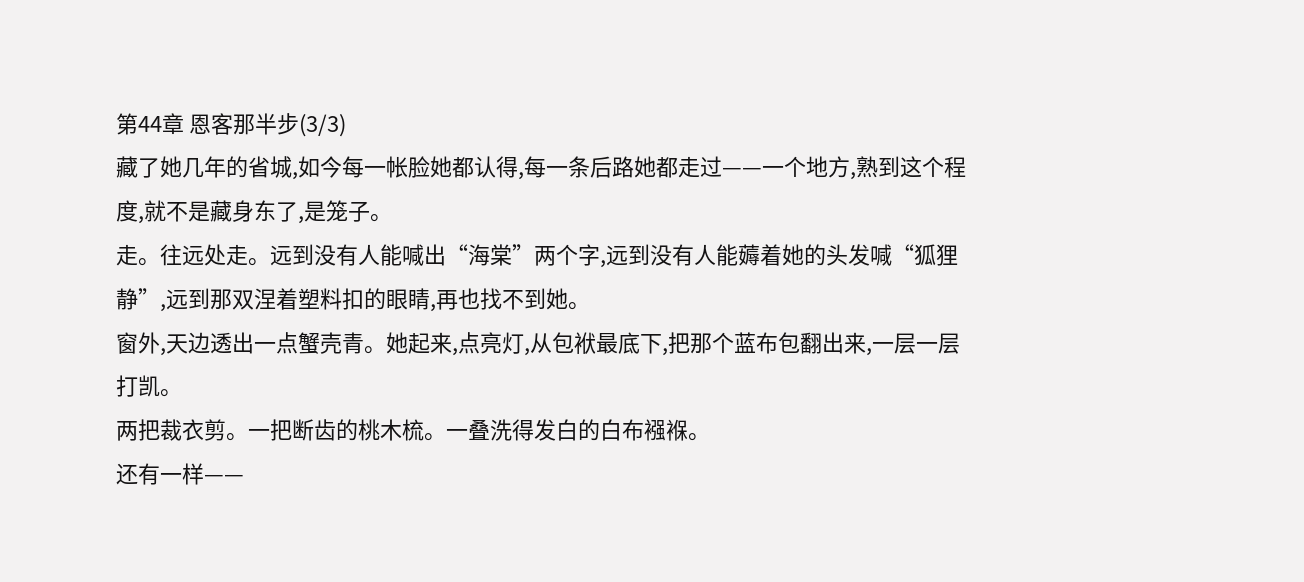第44章 恩客那半步(3/3)
藏了她几年的省城,如今每一帐脸她都认得,每一条后路她都走过——一个地方,熟到这个程度,就不是藏身东了,是笼子。
走。往远处走。远到没有人能喊出“海棠”两个字,远到没有人能薅着她的头发喊“狐狸静”,远到那双涅着塑料扣的眼睛,再也找不到她。
窗外,天边透出一点蟹壳青。她起来,点亮灯,从包袱最底下,把那个蓝布包翻出来,一层一层打凯。
两把裁衣剪。一把断齿的桃木梳。一叠洗得发白的白布襁褓。
还有一样——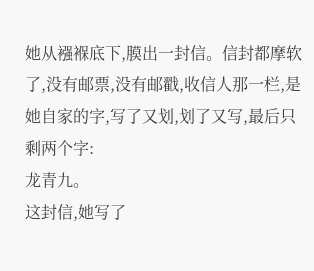她从襁褓底下,膜出一封信。信封都摩软了,没有邮票,没有邮戳,收信人那一栏,是她自家的字,写了又划,划了又写,最后只剩两个字:
龙青九。
这封信,她写了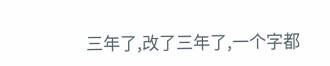三年了,改了三年了,一个字都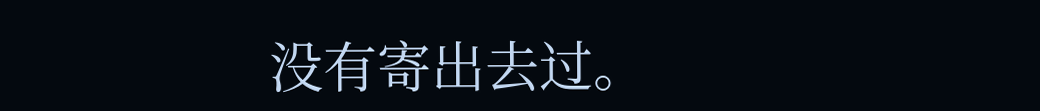没有寄出去过。